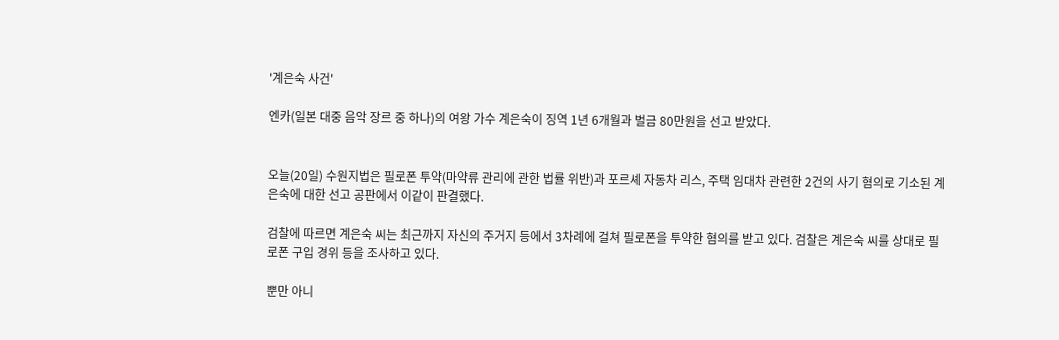'계은숙 사건'

엔카(일본 대중 음악 장르 중 하나)의 여왕 가수 계은숙이 징역 1년 6개월과 벌금 80만원을 선고 받았다.


오늘(20일) 수원지법은 필로폰 투약(마약류 관리에 관한 법률 위반)과 포르셰 자동차 리스, 주택 임대차 관련한 2건의 사기 혐의로 기소된 계은숙에 대한 선고 공판에서 이같이 판결했다.

검찰에 따르면 계은숙 씨는 최근까지 자신의 주거지 등에서 3차례에 걸쳐 필로폰을 투약한 혐의를 받고 있다. 검찰은 계은숙 씨를 상대로 필로폰 구입 경위 등을 조사하고 있다.

뿐만 아니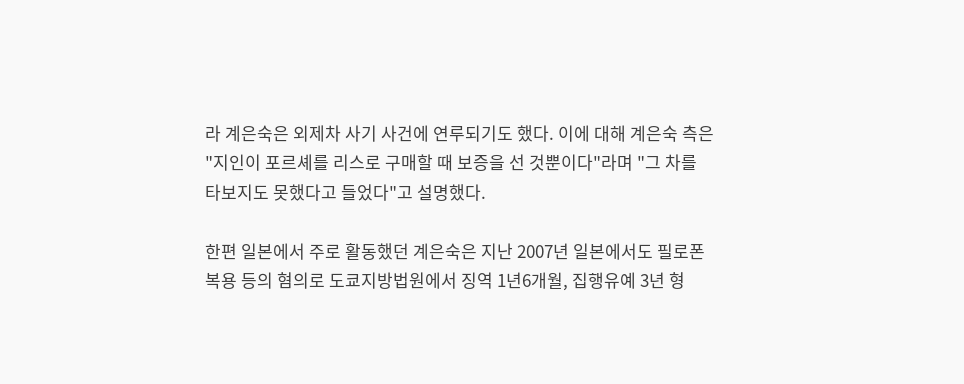라 계은숙은 외제차 사기 사건에 연루되기도 했다. 이에 대해 계은숙 측은 "지인이 포르셰를 리스로 구매할 때 보증을 선 것뿐이다"라며 "그 차를 타보지도 못했다고 들었다"고 설명했다.

한편 일본에서 주로 활동했던 계은숙은 지난 2007년 일본에서도 필로폰 복용 등의 혐의로 도쿄지방법원에서 징역 1년6개월, 집행유예 3년 형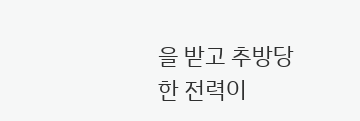을 받고 추방당한 전력이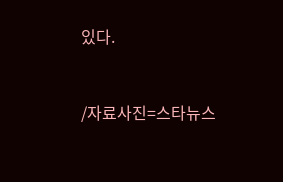있다.


/자료사진=스타뉴스